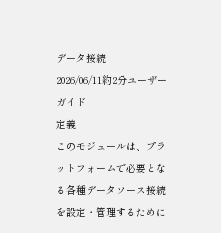データ接続
2026/06/11約2分ユーザーガイド
定義
このモジュールは、プラットフォームで必要となる各種データソース接続を設定・管理するために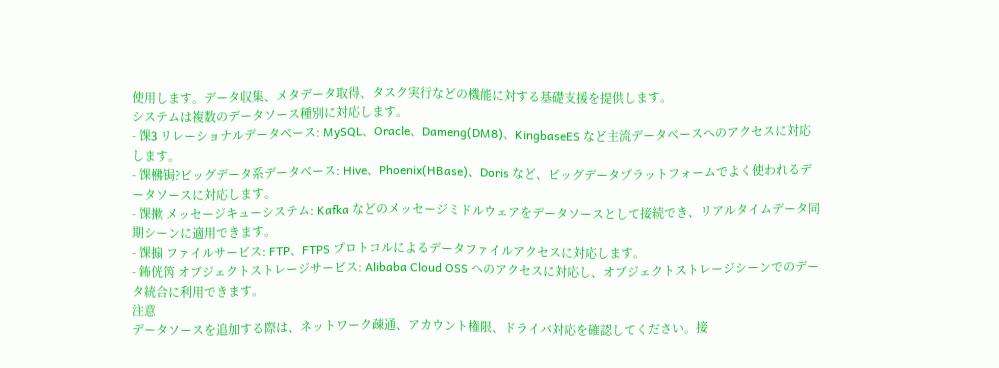使用します。データ収集、メタデータ取得、タスク実行などの機能に対する基礎支援を提供します。
システムは複数のデータソース種別に対応します。
- 馃З リレーショナルデータベース: MySQL、Oracle、Dameng(DM8)、KingbaseES など主流データベースへのアクセスに対応します。
- 馃梻锔?ビッグデータ系データベース: Hive、Phoenix(HBase)、Doris など、ビッグデータプラットフォームでよく使われるデータソースに対応します。
- 馃摗 メッセージキューシステム: Kafka などのメッセージミドルウェアをデータソースとして接続でき、リアルタイムデータ同期シーンに適用できます。
- 馃搧 ファイルサービス: FTP、FTPS プロトコルによるデータファイルアクセスに対応します。
- 鈽侊笍 オブジェクトストレージサービス: Alibaba Cloud OSS へのアクセスに対応し、オブジェクトストレージシーンでのデータ統合に利用できます。
注意
データソースを追加する際は、ネットワーク疎通、アカウント権限、ドライバ対応を確認してください。接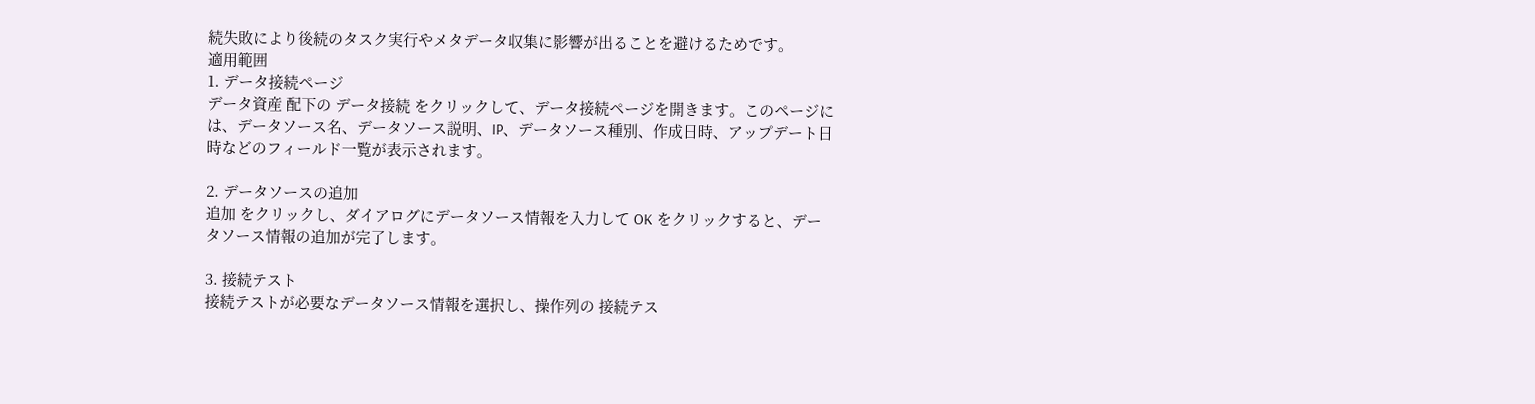続失敗により後続のタスク実行やメタデータ収集に影響が出ることを避けるためです。
適用範囲
1. データ接続ページ
データ資産 配下の データ接続 をクリックして、データ接続ページを開きます。このページには、データソース名、データソース説明、IP、データソース種別、作成日時、アップデート日時などのフィールド一覧が表示されます。

2. データソースの追加
追加 をクリックし、ダイアログにデータソース情報を入力して OK をクリックすると、データソース情報の追加が完了します。

3. 接続テスト
接続テストが必要なデータソース情報を選択し、操作列の 接続テス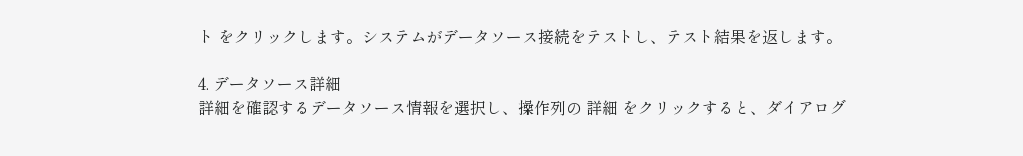ト をクリックします。システムがデータソース接続をテストし、テスト結果を返します。

4. データソース詳細
詳細を確認するデータソース情報を選択し、操作列の 詳細 をクリックすると、ダイアログ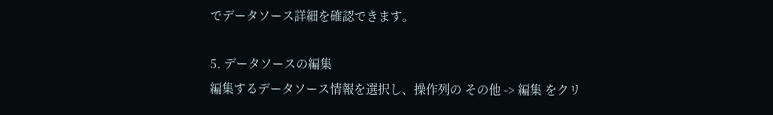でデータソース詳細を確認できます。

5. データソースの編集
編集するデータソース情報を選択し、操作列の その他 -> 編集 をクリ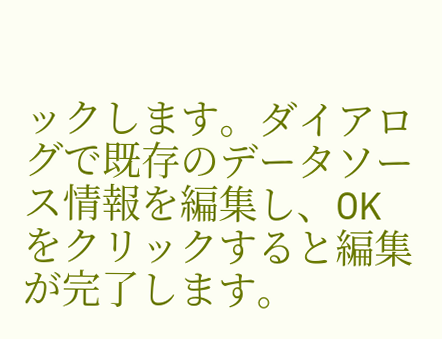ックします。ダイアログで既存のデータソース情報を編集し、OK をクリックすると編集が完了します。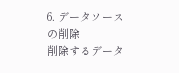6. データソースの削除
削除するデータ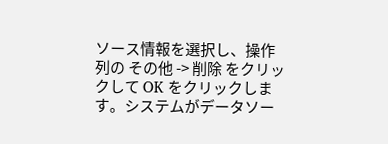ソース情報を選択し、操作列の その他 -> 削除 をクリックして OK をクリックします。システムがデータソー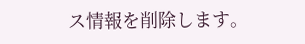ス情報を削除します。